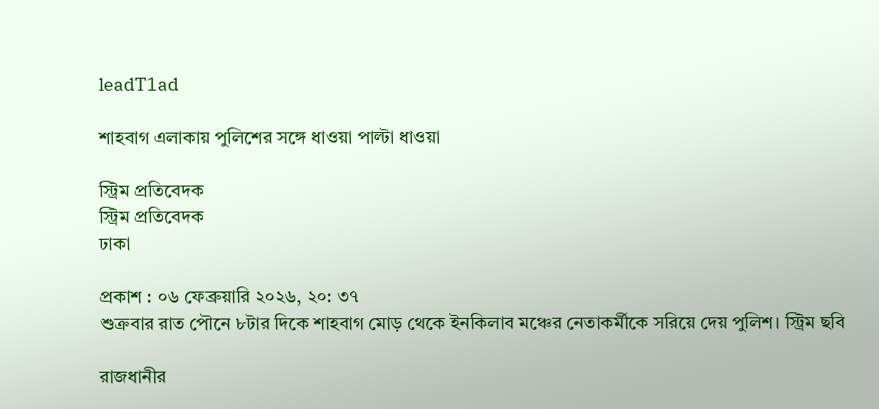leadT1ad

শাহবাগ এলাকায় পুলিশের সঙ্গে ধাওয়া পাল্টা ধাওয়া

স্ট্রিম প্রতিবেদক
স্ট্রিম প্রতিবেদক
ঢাকা

প্রকাশ : ০৬ ফেব্রুয়ারি ২০২৬, ২০: ৩৭
শুক্রবার রাত পৌনে ৮টার দিকে শাহবাগ মোড় থেকে ইনকিলাব মঞ্চের নেতাকর্মীকে সরিয়ে দেয় পুলিশ। স্ট্রিম ছবি

রাজধানীর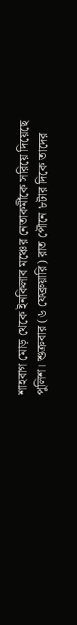শাহবাগ মোড় থেকে ইনকিলাব মঞ্চের নেতাকর্মীকে সরিয়ে দিয়েছে পুলিশ। শুক্রবার (৬ ফেব্রুয়ারি) রাত পৌনে ৮টার দিকে তাদের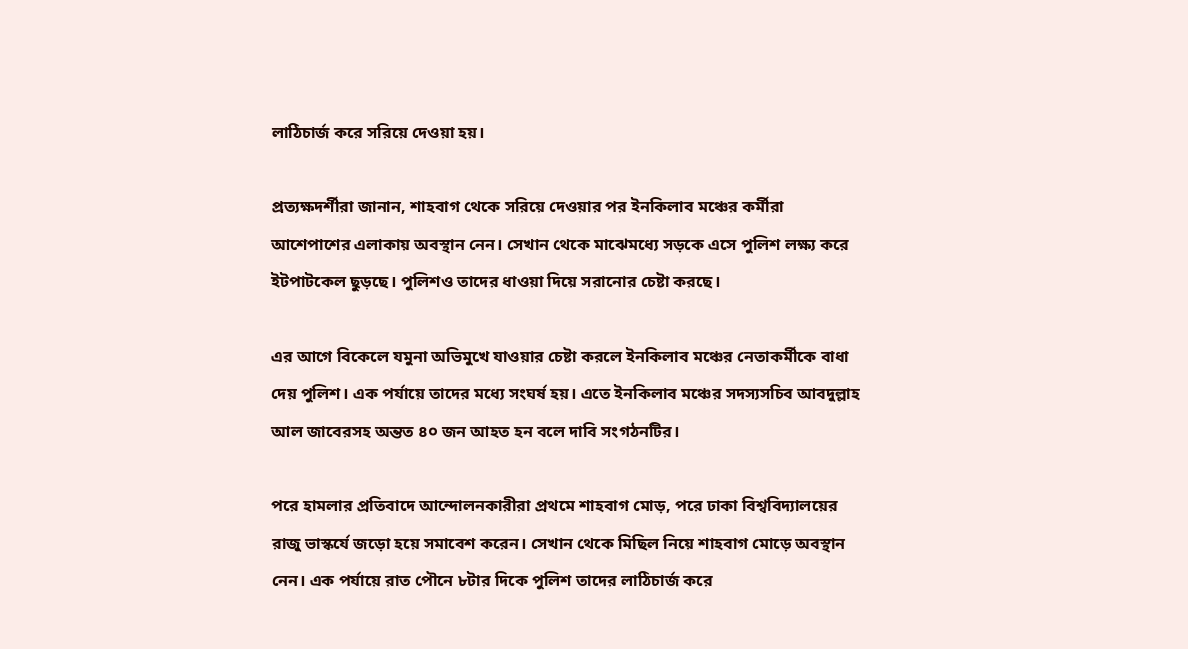লাঠিচার্জ করে সরিয়ে দেওয়া হয়।

প্রত্যক্ষদর্শীরা জানান, শাহবাগ থেকে সরিয়ে দেওয়ার পর ইনকিলাব মঞ্চের কর্মীরা আশেপাশের এলাকায় অবস্থান নেন। সেখান থেকে মাঝেমধ্যে সড়কে এসে পুলিশ লক্ষ্য করে ইটপাটকেল ছুড়ছে। পুলিশও তাদের ধাওয়া দিয়ে সরানোর চেষ্টা করছে।

এর আগে বিকেলে যমুনা অভিমুখে যাওয়ার চেষ্টা করলে ইনকিলাব মঞ্চের নেতাকর্মীকে বাধা দেয় পুলিশ। এক পর্যায়ে তাদের মধ্যে সংঘর্ষ হয়। এতে ইনকিলাব মঞ্চের সদস্যসচিব আবদুল্লাহ আল জাবেরসহ অন্তত ৪০ জন আহত হন বলে দাবি সংগঠনটির।

পরে হামলার প্রতিবাদে আন্দোলনকারীরা প্রথমে শাহবাগ মোড়, পরে ঢাকা বিশ্ববিদ্যালয়ের রাজু ভাস্কর্যে জড়ো হয়ে সমাবেশ করেন। সেখান থেকে মিছিল নিয়ে শাহবাগ মোড়ে অবস্থান নেন। এক পর্যায়ে রাত পৌনে ৮টার দিকে পুলিশ তাদের লাঠিচার্জ করে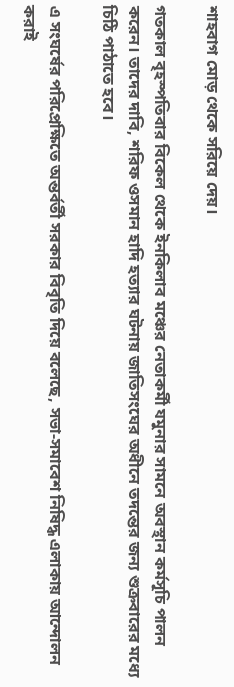শাহবাগ মোড় থেকে সরিয়ে দেয়।

গতকাল বৃহস্পতিবার বিকেল থেকে ইনকিলাব মঞ্চের নেতাকর্মী যমুনার সামনে অবস্থান কর্মসূচি পালন করেন। তাদের দাবি, শরিফ ওসমান হাদি হত্যার ঘটনায় জাতিসংঘের অধীনে তদন্তের জন্য শুক্রবারের মধ্যে চিঠি পাঠাতে হবে।

এ সংঘর্ষের পরিপ্রেক্ষিতে অন্তর্বর্তী সরকার বিবৃতি দিয়ে বলেছে, সভা-সমাবেশ নিষিদ্ধ এলাকায় আন্দোলন করাই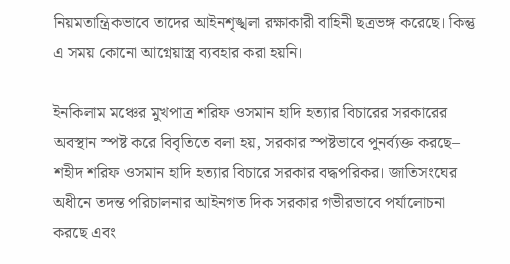নিয়মতান্ত্রিকভাবে তাদের আইনশৃঙ্খলা রক্ষাকারী বাহিনী ছত্রভঙ্গ করেছে। কিন্তু এ সময় কোনো আগ্নেয়াস্ত্র ব্যবহার করা হয়নি।

ইনকিলাম মঞ্চের মুখপাত্র শরিফ ওসমান হাদি হত্যার বিচারের সরকারের অবস্থান স্পষ্ট করে বিবৃতিতে বলা হয়, সরকার স্পষ্টভাবে পুনর্ব্যক্ত করছে– শহীদ শরিফ ওসমান হাদি হত্যার বিচারে সরকার বদ্ধপরিকর। জাতিসংঘের অধীনে তদন্ত পরিচালনার আইনগত দিক সরকার গভীরভাবে পর্যালোচনা করছে এবং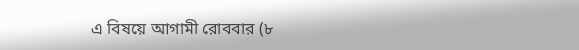এ বিষয়ে আগামী রোববার (৮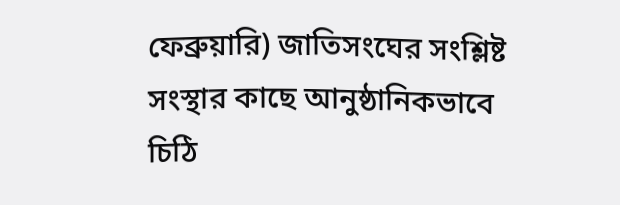ফেব্রুয়ারি) জাতিসংঘের সংশ্লিষ্ট সংস্থার কাছে আনুষ্ঠানিকভাবে চিঠি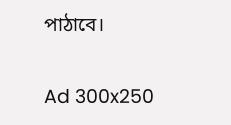পাঠাবে।

Ad 300x250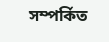সম্পর্কিত